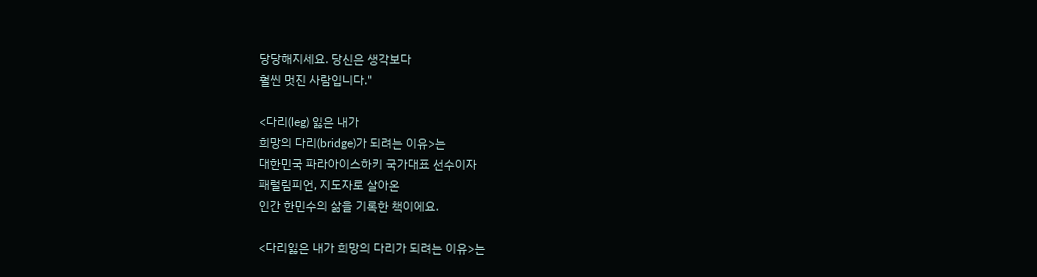당당해지세요. 당신은 생각보다
훨씬 멋진 사람입니다."

<다리(leg) 잃은 내가
희망의 다리(bridge)가 되려는 이유>는
대한민국 파라아이스하키 국가대표 선수이자
패럴림피언, 지도자로 살아온
인간 한민수의 삶을 기록한 책이에요.

<다리잃은 내가 희망의 다리가 되려는 이유>는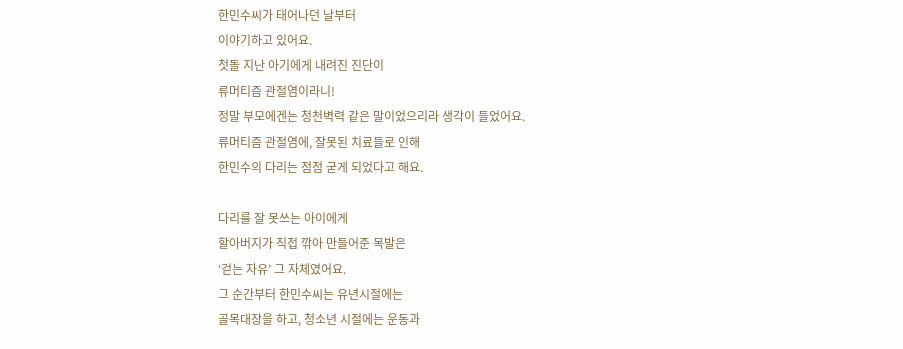한민수씨가 태어나던 날부터
이야기하고 있어요.
첫돌 지난 아기에게 내려진 진단이
류머티즘 관절염이라니!
정말 부모에겐는 청천벽력 같은 말이었으리라 생각이 들었어요.
류머티즘 관절염에, 잘못된 치료들로 인해
한민수의 다리는 점점 굳게 되었다고 해요.

다리를 잘 못쓰는 아이에게
할아버지가 직접 깎아 만들어준 목발은
‘걷는 자유’ 그 자체였어요.
그 순간부터 한민수씨는 유년시절에는
골목대장을 하고, 청소년 시절에는 운동과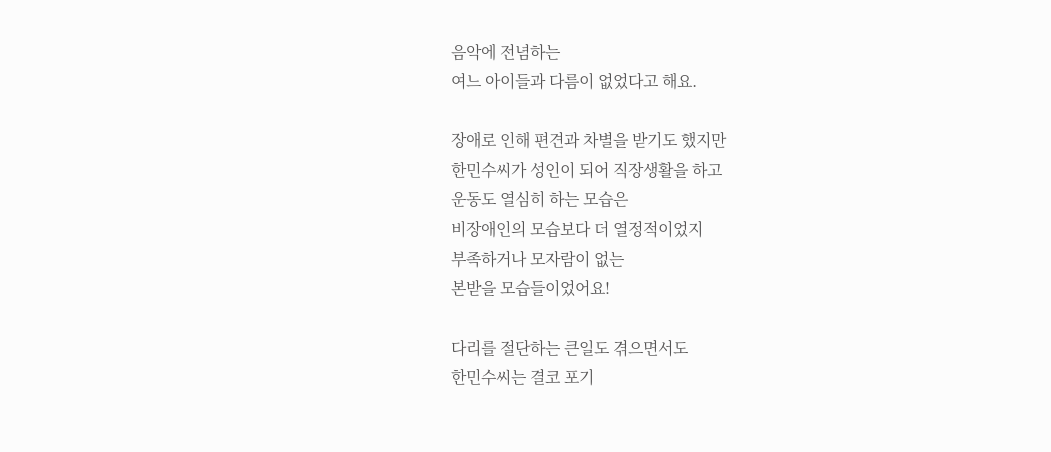음악에 전념하는
여느 아이들과 다름이 없었다고 해요.

장애로 인해 편견과 차별을 받기도 했지만
한민수씨가 성인이 되어 직장생활을 하고
운동도 열심히 하는 모습은
비장애인의 모습보다 더 열정적이었지
부족하거나 모자람이 없는
본받을 모습들이었어요!

다리를 절단하는 큰일도 겪으면서도
한민수씨는 결코 포기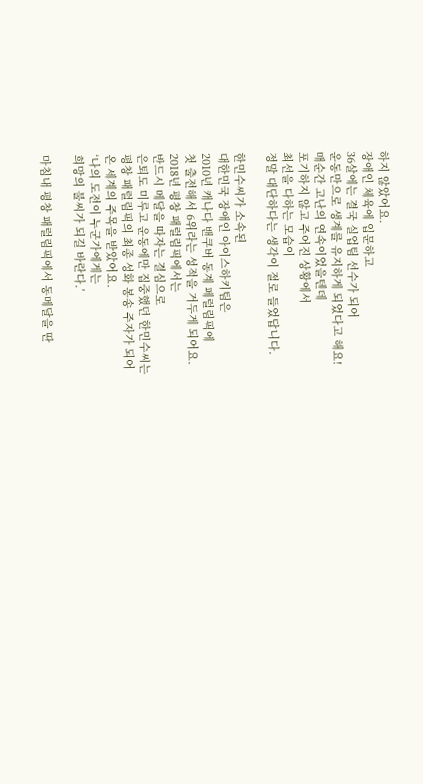하지 않았어요.
장애인 체육에 입문하고
36살에는 결국 실업팀 선수가 되어
운동만으로 생계를 유지하게 되었다고 해요!
매순간 고난의 연속이었을텐데
포기하지 않고 주어진 상황에서
최선을 다하는 모습이
정말 대단하다는 생각이 절로 들었답니다.

한민수씨가 소속된
대한민국 장애인 아이스하키팀은
2010년 캐나다 밴쿠버 동계 페럴림픽에
첫 출전해서 6위라는 성적을 거두게 되어요.
2018년 평창 패럴림픽에서는
반드시 메달을 따자는 결심으로
은퇴도 미루고 운동에만 집중했던 한민수씨는
평창 패럴림픽의 최종 성화 봉송 주자가 되어
온 세계의 주목을 받았어요.
‘나의 도전이 누군가에게는
희망의 불씨가 되길 바란다.’

마침내 평창 패럴림픽에서 동메달을 딴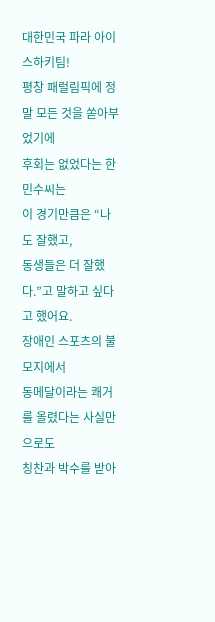대한민국 파라 아이스하키팀!
평창 패럴림픽에 정말 모든 것을 쏟아부었기에
후회는 없었다는 한민수씨는
이 경기만큼은 “나도 잘했고,
동생들은 더 잘했다.”고 말하고 싶다고 했어요.
장애인 스포츠의 불모지에서
동메달이라는 쾌거를 올렸다는 사실만으로도
칭찬과 박수를 받아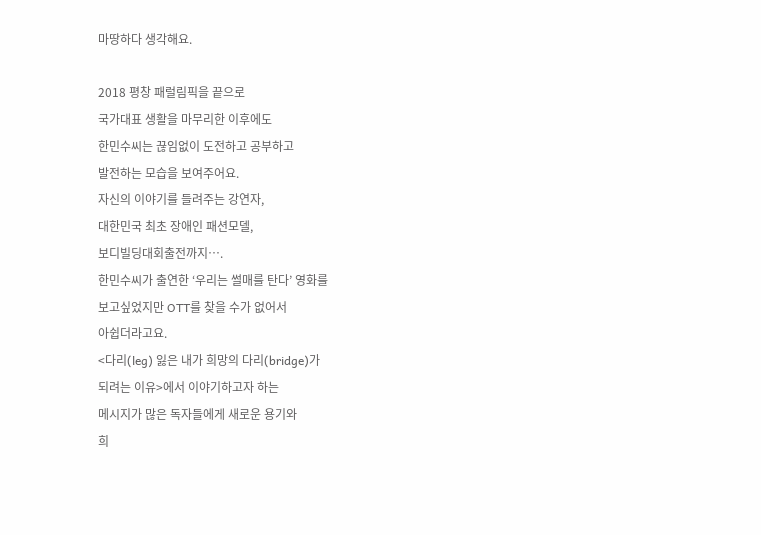마땅하다 생각해요.

2018 평창 패럴림픽을 끝으로
국가대표 생활을 마무리한 이후에도
한민수씨는 끊임없이 도전하고 공부하고
발전하는 모습을 보여주어요.
자신의 이야기를 들려주는 강연자,
대한민국 최초 장애인 패션모델,
보디빌딩대회출전까지….
한민수씨가 출연한 ‘우리는 썰매를 탄다’ 영화를
보고싶었지만 OTT를 찾을 수가 없어서
아쉽더라고요.
<다리(leg) 잃은 내가 희망의 다리(bridge)가
되려는 이유>에서 이야기하고자 하는
메시지가 많은 독자들에게 새로운 용기와
희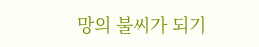망의 불씨가 되기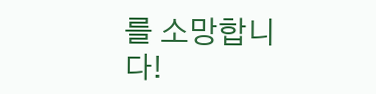를 소망합니다!